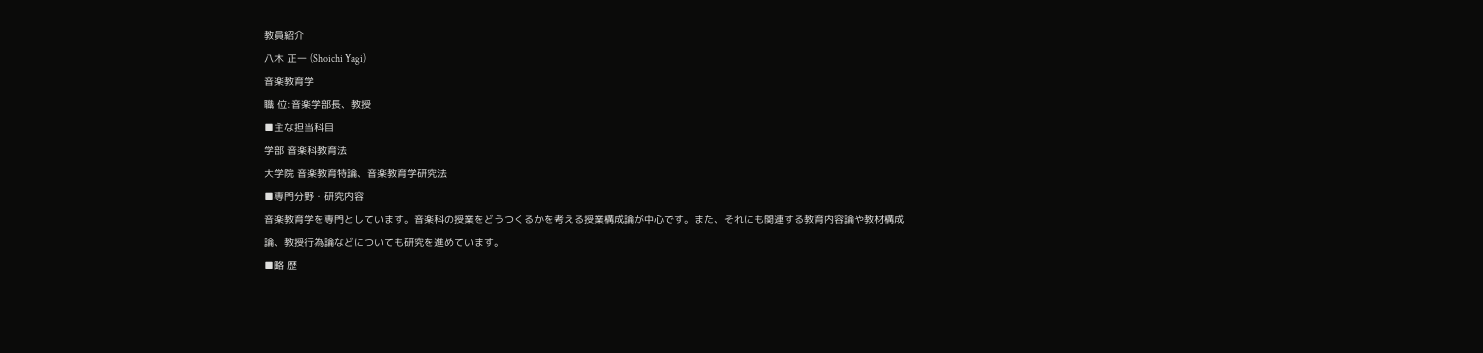教員紹介
八木 正一 (Shoichi Yagi)
音楽教育学
職 位:音楽学部長、教授
■主な担当科目
学部 音楽科教育法
大学院 音楽教育特論、音楽教育学研究法
■専門分野・研究内容
音楽教育学を専門としています。音楽科の授業をどうつくるかを考える授業構成論が中心です。また、それにも関連する教育内容論や教材構成論、教授行為論などについても研究を進めています。
■略 歴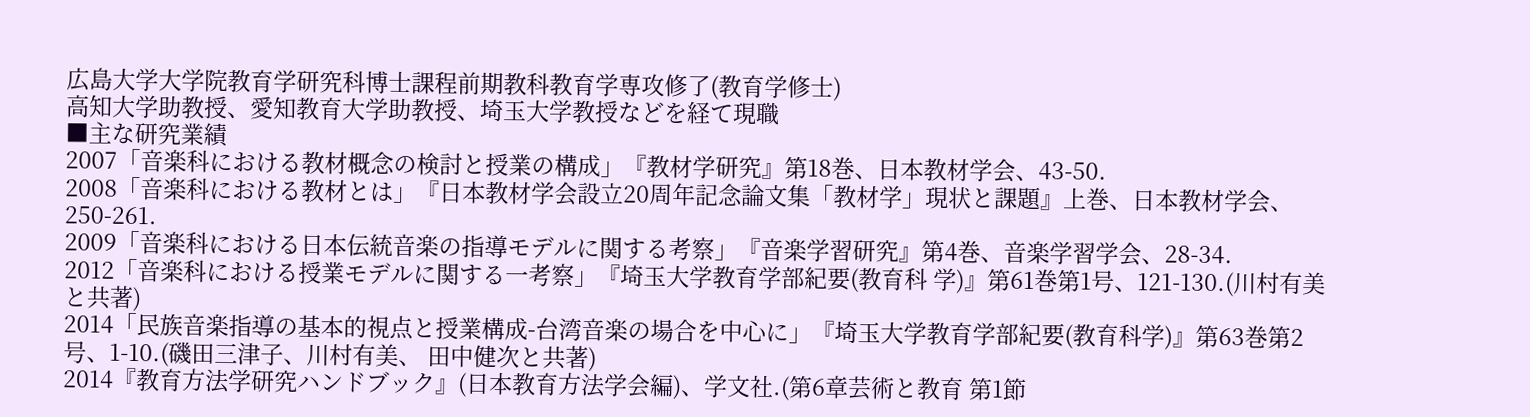広島大学大学院教育学研究科博士課程前期教科教育学専攻修了(教育学修士)
高知大学助教授、愛知教育大学助教授、埼玉大学教授などを経て現職
■主な研究業績
2007「音楽科における教材概念の検討と授業の構成」『教材学研究』第18巻、日本教材学会、43-50.
2008「音楽科における教材とは」『日本教材学会設立20周年記念論文集「教材学」現状と課題』上巻、日本教材学会、250-261.
2009「音楽科における日本伝統音楽の指導モデルに関する考察」『音楽学習研究』第4巻、音楽学習学会、28-34.
2012「音楽科における授業モデルに関する一考察」『埼玉大学教育学部紀要(教育科 学)』第61巻第1号、121-130.(川村有美と共著)
2014「民族音楽指導の基本的視点と授業構成-台湾音楽の場合を中心に」『埼玉大学教育学部紀要(教育科学)』第63巻第2号、1-10.(磯田三津子、川村有美、 田中健次と共著)
2014『教育方法学研究ハンドブック』(日本教育方法学会編)、学文社.(第6章芸術と教育 第1節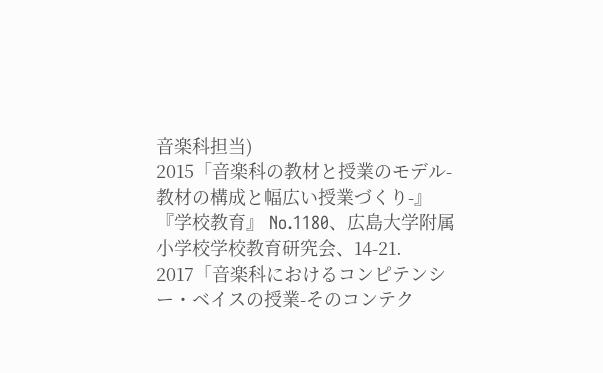音楽科担当)
2015「音楽科の教材と授業のモデル-教材の構成と幅広い授業づくり-』『学校教育』 No.1180、広島大学附属小学校学校教育研究会、14-21.
2017「音楽科におけるコンピテンシー・ベイスの授業-そのコンテク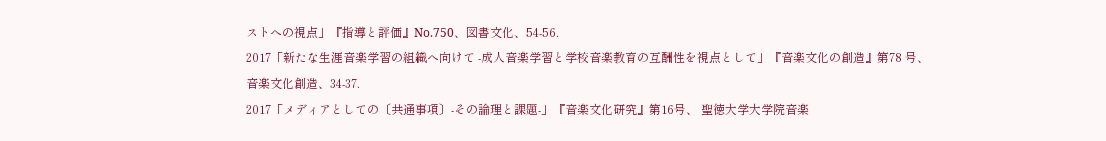ストへの視点」『指導と評価』No.750、図書文化、54-56.
2017「新たな生涯音楽学習の組織へ向けて -成人音楽学習と学校音楽教育の互酬性を視点として」『音楽文化の創造』第78 号、音楽文化創造、34-37.
2017「メディアとしての〔共通事項〕-その論理と課題-」『音楽文化研究』第16号、 聖徳大学大学院音楽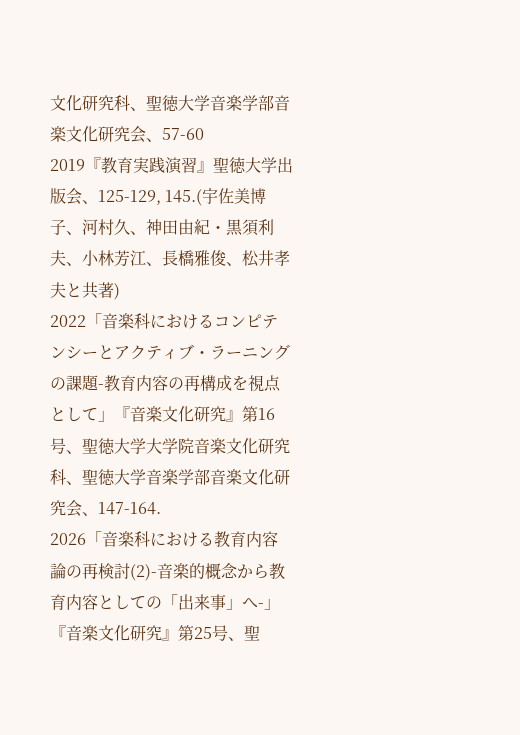文化研究科、聖徳大学音楽学部音楽文化研究会、57-60
2019『教育実践演習』聖徳大学出版会、125-129, 145.(宇佐美博子、河村久、神田由紀・黒須利夫、小林芳江、長橋雅俊、松井孝夫と共著)
2022「音楽科におけるコンピテンシーとアクティブ・ラーニングの課題-教育内容の再構成を視点として」『音楽文化研究』第16号、聖徳大学大学院音楽文化研究科、聖徳大学音楽学部音楽文化研究会、147-164.
2026「音楽科における教育内容論の再検討(2)-音楽的概念から教育内容としての「出来事」へ-」『音楽文化研究』第25号、聖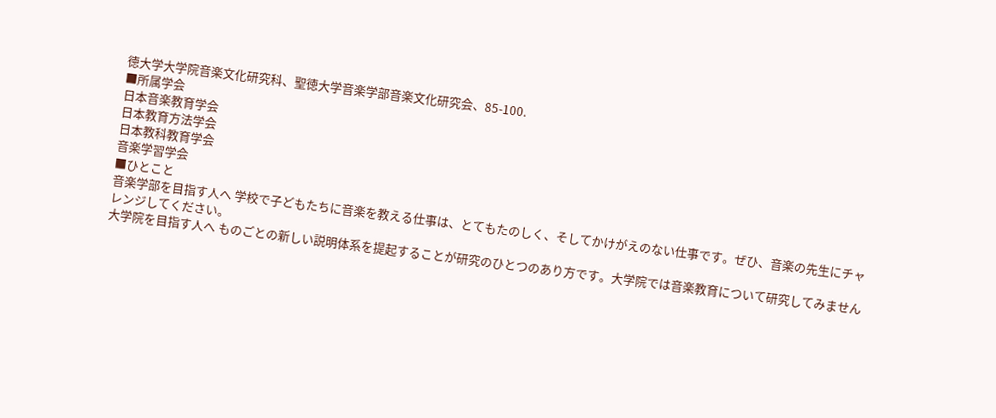徳大学大学院音楽文化研究科、聖徳大学音楽学部音楽文化研究会、85-100.
■所属学会
日本音楽教育学会
日本教育方法学会
日本教科教育学会
音楽学習学会
■ひとこと
音楽学部を目指す人へ 学校で子どもたちに音楽を教える仕事は、とてもたのしく、そしてかけがえのない仕事です。ぜひ、音楽の先生にチャレンジしてください。
大学院を目指す人へ ものごとの新しい説明体系を提起することが研究のひとつのあり方です。大学院では音楽教育について研究してみません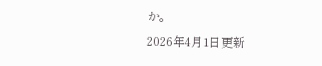か。
2026年4月1日更新